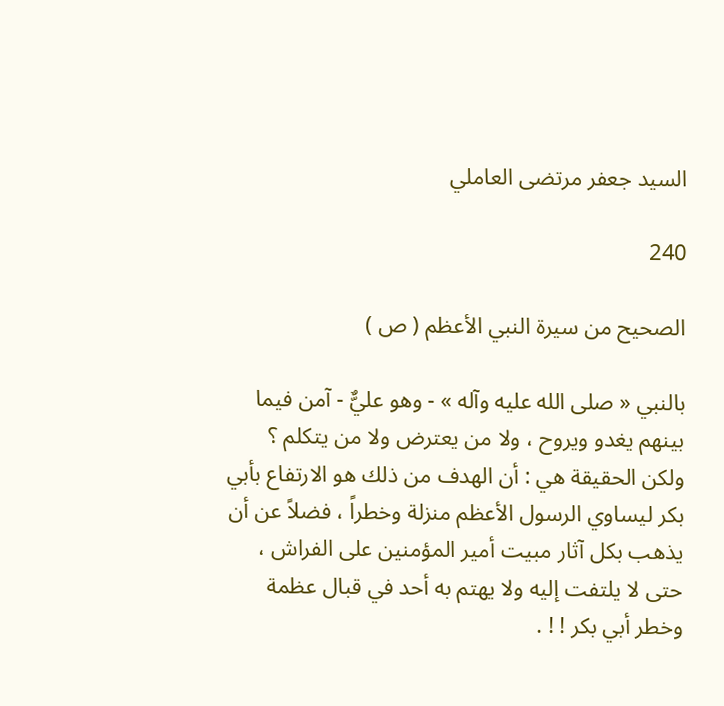السيد جعفر مرتضى العاملي

240

الصحيح من سيرة النبي الأعظم ( ص )

بالنبي « صلى الله عليه وآله » - وهو عليٌّ - آمن فيما بينهم يغدو ويروح ، ولا من يعترض ولا من يتكلم ؟ ولكن الحقيقة هي : أن الهدف من ذلك هو الارتفاع بأبي بكر ليساوي الرسول الأعظم منزلة وخطراً ، فضلاً عن أن يذهب بكل آثار مبيت أمير المؤمنين على الفراش ، حتى لا يلتفت إليه ولا يهتم به أحد في قبال عظمة وخطر أبي بكر ! ! .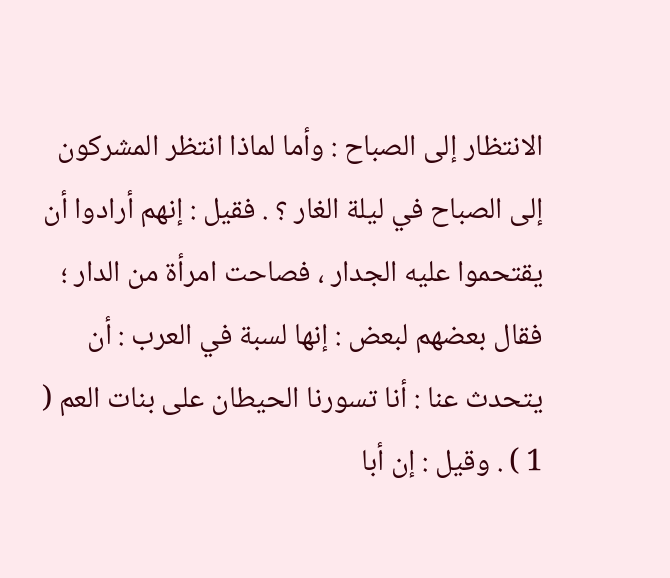الانتظار إلى الصباح : وأما لماذا انتظر المشركون إلى الصباح في ليلة الغار ؟ . فقيل : إنهم أرادوا أن يقتحموا عليه الجدار ، فصاحت امرأة من الدار ؛ فقال بعضهم لبعض : إنها لسبة في العرب : أن يتحدث عنا : أنا تسورنا الحيطان على بنات العم ( 1 ) . وقيل : إن أبا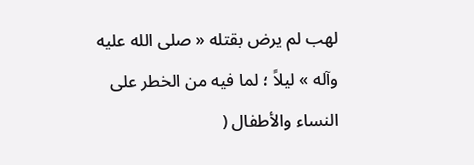لهب لم يرض بقتله « صلى الله عليه وآله » ليلاً ؛ لما فيه من الخطر على النساء والأطفال (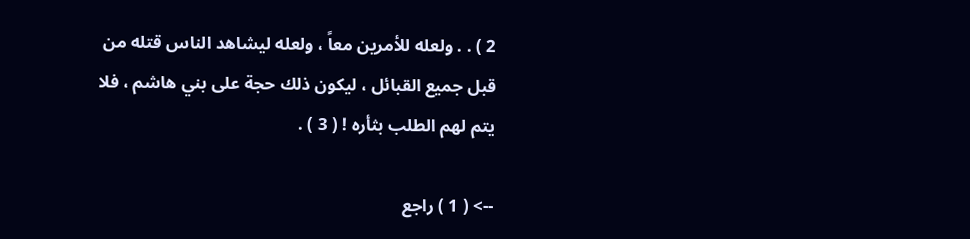2 ) . . ولعله للأمرين معاً ، ولعله ليشاهد الناس قتله من قبل جميع القبائل ، ليكون ذلك حجة على بني هاشم ، فلا يتم لهم الطلب بثأره ! ( 3 ) .

--> ( 1 ) راجع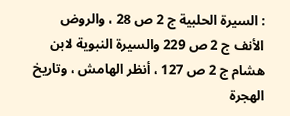: السيرة الحلبية ج 2 ص 28 ، والروض الأنف ج 2 ص 229 والسيرة النبوية لابن هشام ج 2 ص 127 ، أنظر الهامش ، وتاريخ الهجرة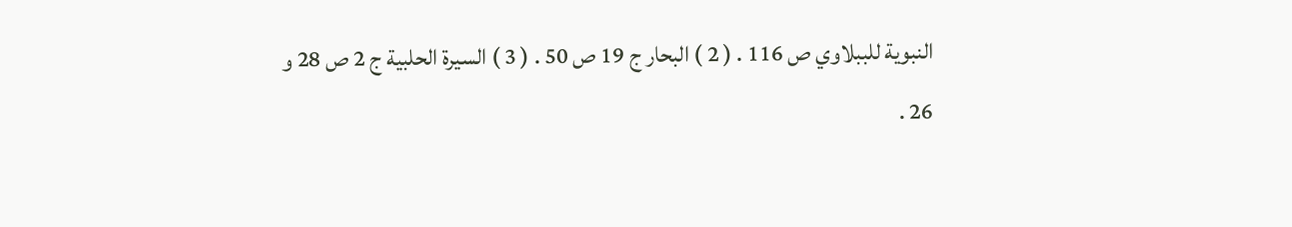النبوية للببلاوي ص 116 . ( 2 ) البحار ج 19 ص 50 . ( 3 ) السيرة الحلبية ج 2 ص 28 و 26 .